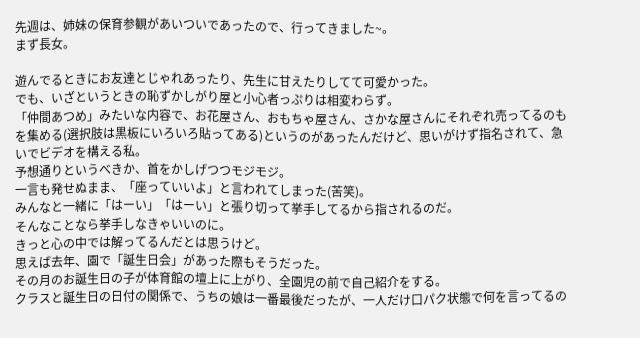先週は、姉妹の保育参観があいついであったので、行ってきました~。
まず長女。

遊んでるときにお友達とじゃれあったり、先生に甘えたりしてて可愛かった。
でも、いざというときの恥ずかしがり屋と小心者っぷりは相変わらず。
「仲間あつめ」みたいな内容で、お花屋さん、おもちゃ屋さん、さかな屋さんにそれぞれ売ってるのもを集める(選択肢は黒板にいろいろ貼ってある)というのがあったんだけど、思いがけず指名されて、急いでビデオを構える私。
予想通りというべきか、首をかしげつつモジモジ。
一言も発せぬまま、「座っていいよ」と言われてしまった(苦笑)。
みんなと一緒に「はーい」「はーい」と張り切って挙手してるから指されるのだ。
そんなことなら挙手しなきゃいいのに。
きっと心の中では解ってるんだとは思うけど。
思えば去年、園で「誕生日会」があった際もそうだった。
その月のお誕生日の子が体育館の壇上に上がり、全園児の前で自己紹介をする。
クラスと誕生日の日付の関係で、うちの娘は一番最後だったが、一人だけ口パク状態で何を言ってるの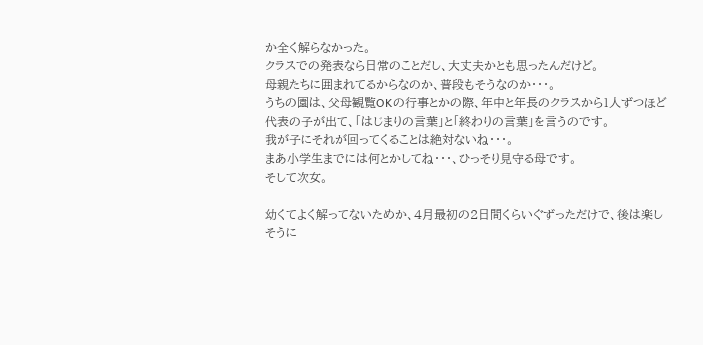か全く解らなかった。
クラスでの発表なら日常のことだし、大丈夫かとも思ったんだけど。
母親たちに囲まれてるからなのか、普段もそうなのか・・・。
うちの園は、父母観覧OKの行事とかの際、年中と年長のクラスから1人ずつほど代表の子が出て、「はじまりの言葉」と「終わりの言葉」を言うのです。
我が子にそれが回ってくることは絶対ないね・・・。
まあ小学生までには何とかしてね・・・、ひっそり見守る母です。
そして次女。

幼くてよく解ってないためか、4月最初の2日間くらいぐずっただけで、後は楽しそうに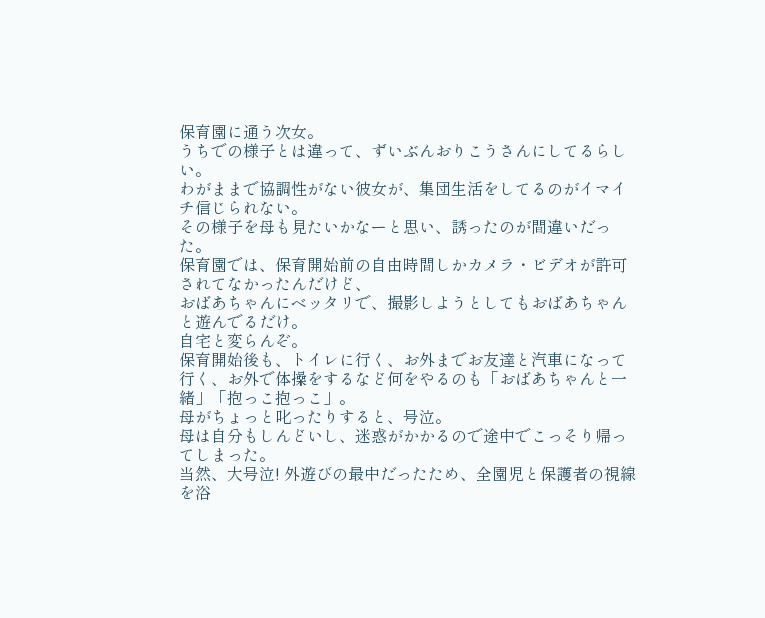保育園に通う次女。
うちでの様子とは違って、ずいぶんおりこうさんにしてるらしい。
わがままで協調性がない彼女が、集団生活をしてるのがイマイチ信じられない。
その様子を母も見たいかなーと思い、誘ったのが間違いだった。
保育園では、保育開始前の自由時間しかカメラ・ビデオが許可されてなかったんだけど、
おばあちゃんにベッタリで、撮影しようとしてもおばあちゃんと遊んでるだけ。
自宅と変らんぞ。
保育開始後も、トイレに行く、お外までお友達と汽車になって行く、お外で体操をするなど何をやるのも「おばあちゃんと一緒」「抱っこ抱っこ」。
母がちょっと叱ったりすると、号泣。
母は自分もしんどいし、迷惑がかかるので途中でこっそり帰ってしまった。
当然、大号泣! 外遊びの最中だったため、全園児と保護者の視線を浴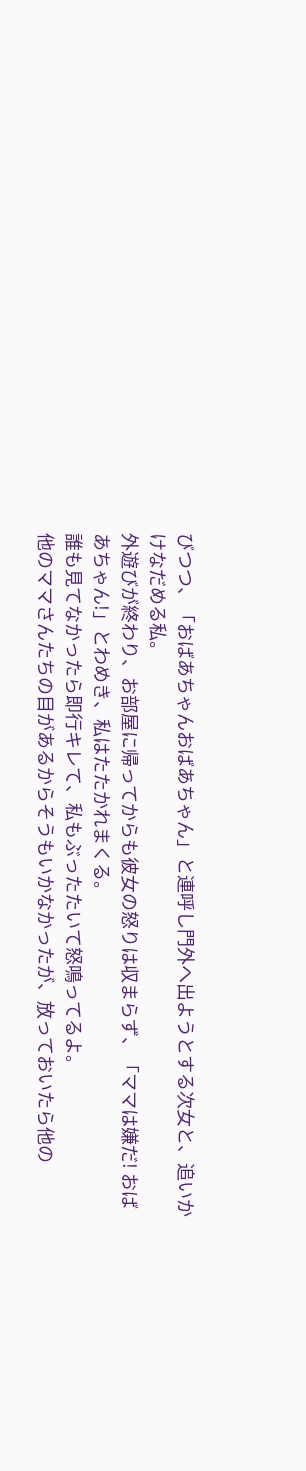びつつ、「おばあちゃんおばあちゃん」と連呼し門外へ出ようとする次女と、追いかけなだめる私。
外遊びが終わり、お部屋に帰ってからも彼女の怒りは収まらず、「ママは嫌だ! おばあちゃん!」とわめき、私はたたかれまくる。
誰も見てなかったら即行キレて、私もぶったたいて怒鳴ってるよ。
他のママさんたちの目があるからそうもいかなかったが、放っておいたら他の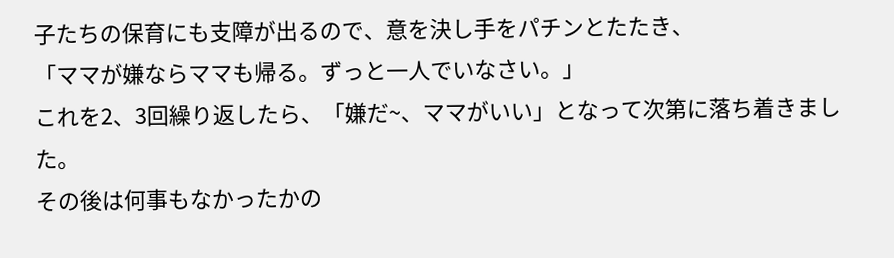子たちの保育にも支障が出るので、意を決し手をパチンとたたき、
「ママが嫌ならママも帰る。ずっと一人でいなさい。」
これを2、3回繰り返したら、「嫌だ~、ママがいい」となって次第に落ち着きました。
その後は何事もなかったかの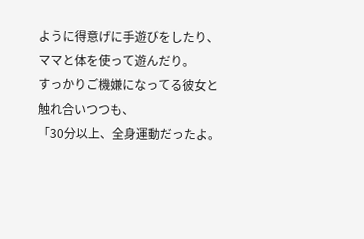ように得意げに手遊びをしたり、ママと体を使って遊んだり。
すっかりご機嫌になってる彼女と触れ合いつつも、
「30分以上、全身運動だったよ。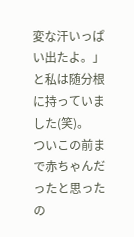変な汗いっぱい出たよ。」
と私は随分根に持っていました(笑)。
ついこの前まで赤ちゃんだったと思ったの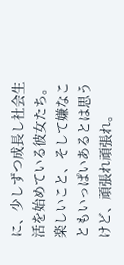に、少しずつ成長し社会生活を始めている彼女たち。
楽しいこと、そして嫌なこともいっぱいあるとは思うけど、頑張れ頑張れ。